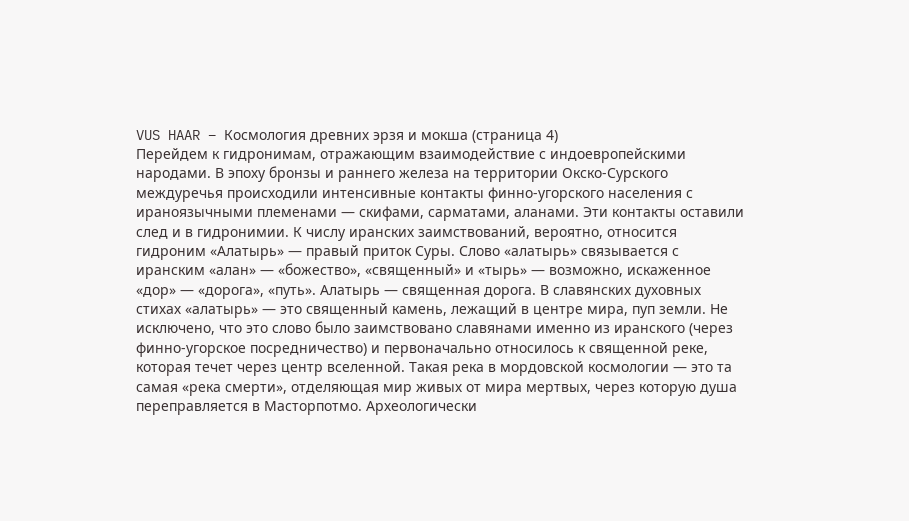VUS HAAR – Космология древних эрзя и мокша (страница 4)
Перейдем к гидронимам, отражающим взаимодействие с индоевропейскими народами. В эпоху бронзы и раннего железа на территории Окско-Сурского междуречья происходили интенсивные контакты финно-угорского населения с ираноязычными племенами — скифами, сарматами, аланами. Эти контакты оставили след и в гидронимии. К числу иранских заимствований, вероятно, относится гидроним «Алатырь» — правый приток Суры. Слово «алатырь» связывается с иранским «алан» — «божество», «священный» и «тырь» — возможно, искаженное «дор» — «дорога», «путь». Алатырь — священная дорога. В славянских духовных стихах «алатырь» — это священный камень, лежащий в центре мира, пуп земли. Не исключено, что это слово было заимствовано славянами именно из иранского (через финно-угорское посредничество) и первоначально относилось к священной реке, которая течет через центр вселенной. Такая река в мордовской космологии — это та самая «река смерти», отделяющая мир живых от мира мертвых, через которую душа переправляется в Масторпотмо. Археологически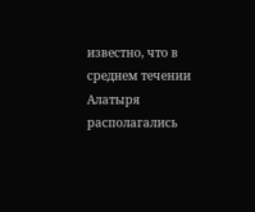известно, что в среднем течении Алатыря располагались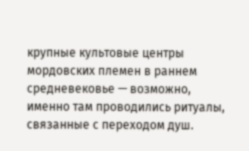крупные культовые центры мордовских племен в раннем средневековье — возможно, именно там проводились ритуалы, связанные с переходом душ.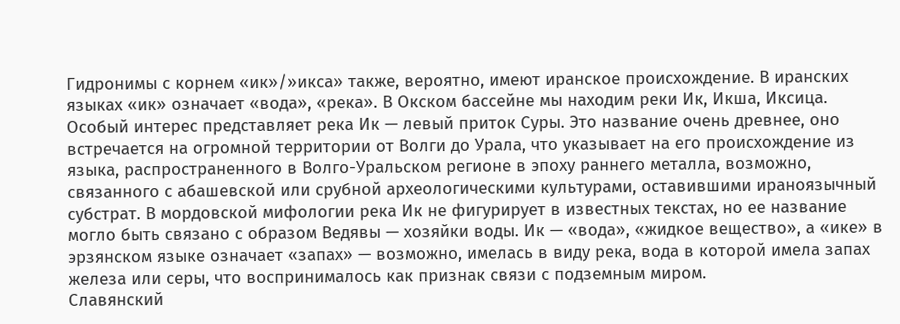Гидронимы с корнем «ик»/»икса» также, вероятно, имеют иранское происхождение. В иранских языках «ик» означает «вода», «река». В Окском бассейне мы находим реки Ик, Икша, Иксица. Особый интерес представляет река Ик — левый приток Суры. Это название очень древнее, оно встречается на огромной территории от Волги до Урала, что указывает на его происхождение из языка, распространенного в Волго-Уральском регионе в эпоху раннего металла, возможно, связанного с абашевской или срубной археологическими культурами, оставившими ираноязычный субстрат. В мордовской мифологии река Ик не фигурирует в известных текстах, но ее название могло быть связано с образом Ведявы — хозяйки воды. Ик — «вода», «жидкое вещество», а «ике» в эрзянском языке означает «запах» — возможно, имелась в виду река, вода в которой имела запах железа или серы, что воспринималось как признак связи с подземным миром.
Славянский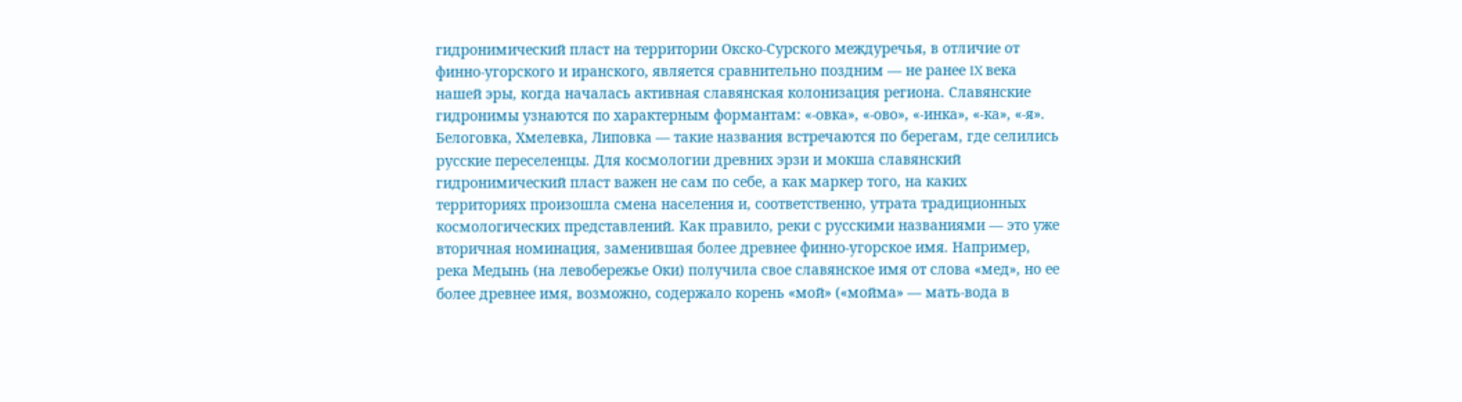гидронимический пласт на территории Окско-Сурского междуречья, в отличие от финно-угорского и иранского, является сравнительно поздним — не ранее IX века нашей эры, когда началась активная славянская колонизация региона. Славянские гидронимы узнаются по характерным формантам: «-овка», «-ово», «-инка», «-ка», «-я». Белоговка, Хмелевка, Липовка — такие названия встречаются по берегам, где селились русские переселенцы. Для космологии древних эрзи и мокша славянский гидронимический пласт важен не сам по себе, а как маркер того, на каких территориях произошла смена населения и, соответственно, утрата традиционных космологических представлений. Как правило, реки с русскими названиями — это уже вторичная номинация, заменившая более древнее финно-угорское имя. Например, река Медынь (на левобережье Оки) получила свое славянское имя от слова «мед», но ее более древнее имя, возможно, содержало корень «мой» («мойма» — мать-вода в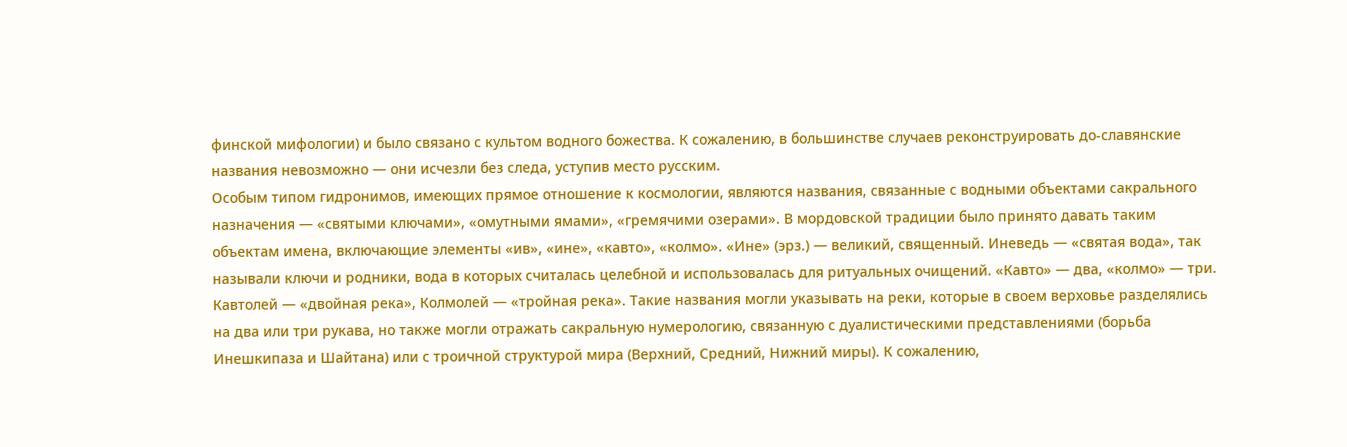финской мифологии) и было связано с культом водного божества. К сожалению, в большинстве случаев реконструировать до-славянские названия невозможно — они исчезли без следа, уступив место русским.
Особым типом гидронимов, имеющих прямое отношение к космологии, являются названия, связанные с водными объектами сакрального назначения — «святыми ключами», «омутными ямами», «гремячими озерами». В мордовской традиции было принято давать таким объектам имена, включающие элементы «ив», «ине», «кавто», «колмо». «Ине» (эрз.) — великий, священный. Иневедь — «святая вода», так называли ключи и родники, вода в которых считалась целебной и использовалась для ритуальных очищений. «Кавто» — два, «колмо» — три. Кавтолей — «двойная река», Колмолей — «тройная река». Такие названия могли указывать на реки, которые в своем верховье разделялись на два или три рукава, но также могли отражать сакральную нумерологию, связанную с дуалистическими представлениями (борьба Инешкипаза и Шайтана) или с троичной структурой мира (Верхний, Средний, Нижний миры). К сожалению,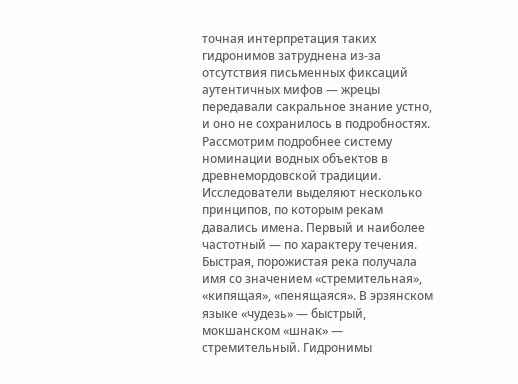точная интерпретация таких гидронимов затруднена из-за отсутствия письменных фиксаций аутентичных мифов — жрецы передавали сакральное знание устно, и оно не сохранилось в подробностях.
Рассмотрим подробнее систему номинации водных объектов в древнемордовской традиции. Исследователи выделяют несколько принципов, по которым рекам давались имена. Первый и наиболее частотный — по характеру течения. Быстрая, порожистая река получала имя со значением «стремительная», «кипящая», «пенящаяся». В эрзянском языке «чудезь» — быстрый, мокшанском «шнак» — стремительный. Гидронимы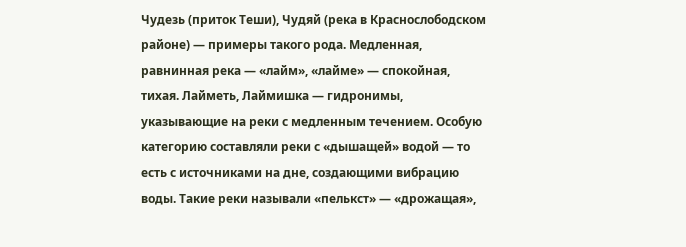Чудезь (приток Теши), Чудяй (река в Краснослободском районе) — примеры такого рода. Медленная, равнинная река — «лайм», «лайме» — спокойная, тихая. Лайметь, Лаймишка — гидронимы, указывающие на реки с медленным течением. Особую категорию составляли реки с «дышащей» водой — то есть с источниками на дне, создающими вибрацию воды. Такие реки называли «пелькст» — «дрожащая»,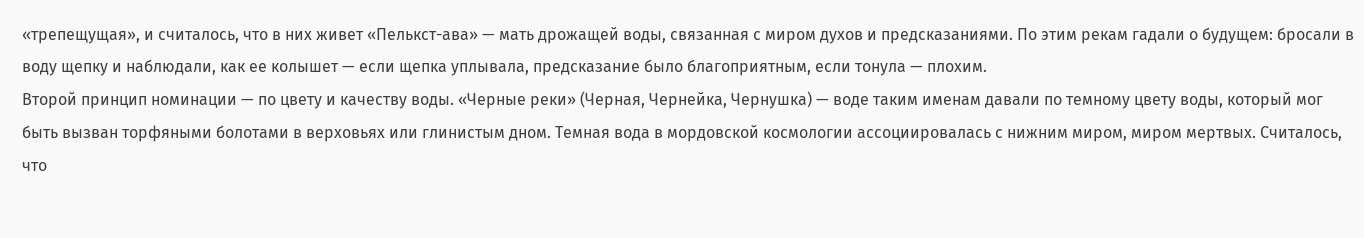«трепещущая», и считалось, что в них живет «Пелькст-ава» — мать дрожащей воды, связанная с миром духов и предсказаниями. По этим рекам гадали о будущем: бросали в воду щепку и наблюдали, как ее колышет — если щепка уплывала, предсказание было благоприятным, если тонула — плохим.
Второй принцип номинации — по цвету и качеству воды. «Черные реки» (Черная, Чернейка, Чернушка) — воде таким именам давали по темному цвету воды, который мог быть вызван торфяными болотами в верховьях или глинистым дном. Темная вода в мордовской космологии ассоциировалась с нижним миром, миром мертвых. Считалось, что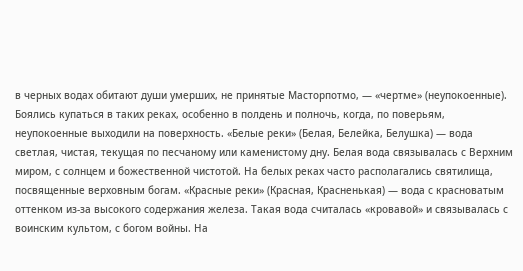в черных водах обитают души умерших, не принятые Масторпотмо, — «чертме» (неупокоенные). Боялись купаться в таких реках, особенно в полдень и полночь, когда, по поверьям, неупокоенные выходили на поверхность. «Белые реки» (Белая, Белейка, Белушка) — вода светлая, чистая, текущая по песчаному или каменистому дну. Белая вода связывалась с Верхним миром, с солнцем и божественной чистотой. На белых реках часто располагались святилища, посвященные верховным богам. «Красные реки» (Красная, Красненькая) — вода с красноватым оттенком из-за высокого содержания железа. Такая вода считалась «кровавой» и связывалась с воинским культом, с богом войны. На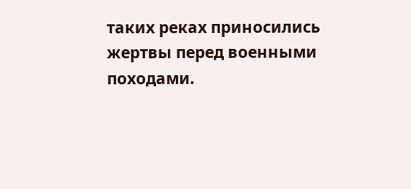таких реках приносились жертвы перед военными походами.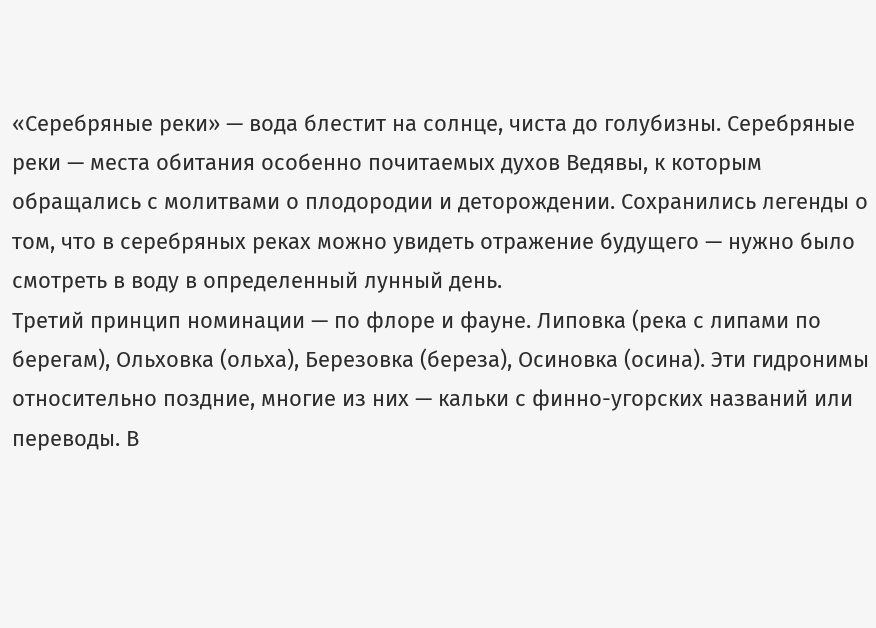«Серебряные реки» — вода блестит на солнце, чиста до голубизны. Серебряные реки — места обитания особенно почитаемых духов Ведявы, к которым обращались с молитвами о плодородии и деторождении. Сохранились легенды о том, что в серебряных реках можно увидеть отражение будущего — нужно было смотреть в воду в определенный лунный день.
Третий принцип номинации — по флоре и фауне. Липовка (река с липами по берегам), Ольховка (ольха), Березовка (береза), Осиновка (осина). Эти гидронимы относительно поздние, многие из них — кальки с финно-угорских названий или переводы. В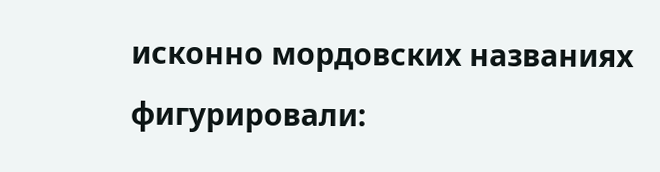исконно мордовских названиях фигурировали: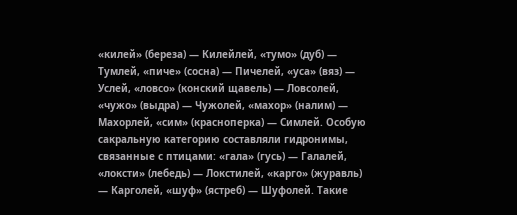«килей» (береза) — Килейлей, «тумо» (дуб) — Тумлей, «пиче» (сосна) — Пичелей, «уса» (вяз) — Услей, «ловсо» (конский щавель) — Ловсолей, «чужо» (выдра) — Чужолей, «махор» (налим) — Махорлей, «сим» (красноперка) — Симлей. Особую сакральную категорию составляли гидронимы, связанные с птицами: «гала» (гусь) — Галалей, «локсти» (лебедь) — Локстилей, «карго» (журавль) — Карголей, «шуф» (ястреб) — Шуфолей. Такие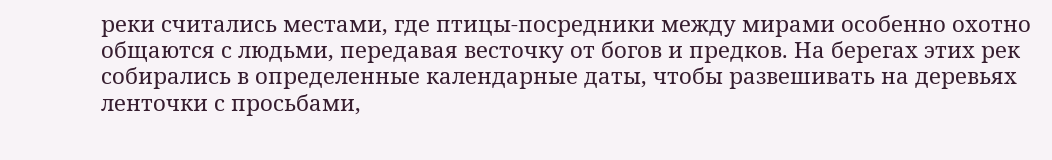реки считались местами, где птицы-посредники между мирами особенно охотно общаются с людьми, передавая весточку от богов и предков. На берегах этих рек собирались в определенные календарные даты, чтобы развешивать на деревьях ленточки с просьбами,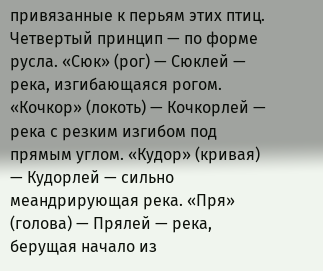привязанные к перьям этих птиц.
Четвертый принцип — по форме русла. «Сюк» (рог) — Сюклей — река, изгибающаяся рогом. «Кочкор» (локоть) — Кочкорлей — река с резким изгибом под прямым углом. «Кудор» (кривая) — Кудорлей — сильно меандрирующая река. «Пря» (голова) — Прялей — река, берущая начало из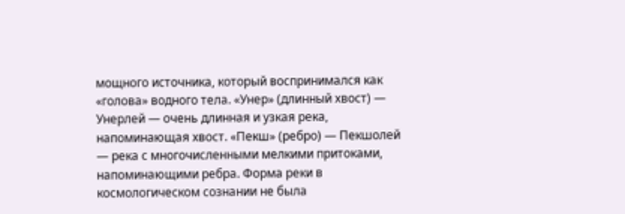мощного источника, который воспринимался как «голова» водного тела. «Унер» (длинный хвост) — Унерлей — очень длинная и узкая река, напоминающая хвост. «Пекш» (ребро) — Пекшолей — река с многочисленными мелкими притоками, напоминающими ребра. Форма реки в космологическом сознании не была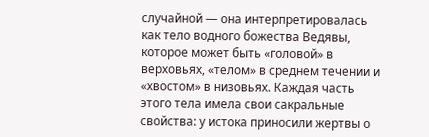случайной — она интерпретировалась как тело водного божества Ведявы, которое может быть «головой» в верховьях, «телом» в среднем течении и «хвостом» в низовьях. Каждая часть этого тела имела свои сакральные свойства: у истока приносили жертвы о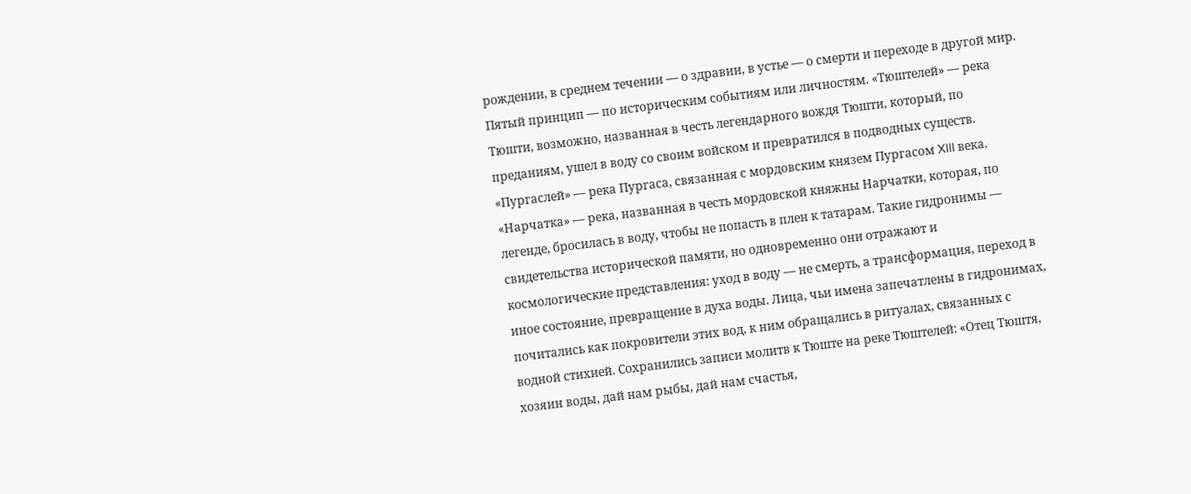рождении, в среднем течении — о здравии, в устье — о смерти и переходе в другой мир.
Пятый принцип — по историческим событиям или личностям. «Тюштелей» — река Тюшти, возможно, названная в честь легендарного вождя Тюшти, который, по преданиям, ушел в воду со своим войском и превратился в подводных существ. «Пургаслей» — река Пургаса, связанная с мордовским князем Пургасом XIII века. «Нарчатка» — река, названная в честь мордовской княжны Нарчатки, которая, по легенде, бросилась в воду, чтобы не попасть в плен к татарам. Такие гидронимы — свидетельства исторической памяти, но одновременно они отражают и космологические представления: уход в воду — не смерть, а трансформация, переход в иное состояние, превращение в духа воды. Лица, чьи имена запечатлены в гидронимах, почитались как покровители этих вод, к ним обращались в ритуалах, связанных с водной стихией. Сохранились записи молитв к Тюште на реке Тюштелей: «Отец Тюштя, хозяин воды, дай нам рыбы, дай нам счастья,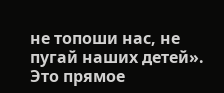не топоши нас, не пугай наших детей». Это прямое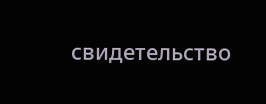свидетельство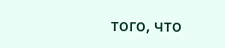того, что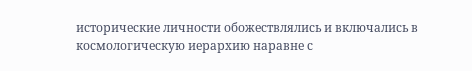исторические личности обожествлялись и включались в космологическую иерархию наравне с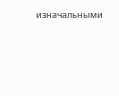изначальными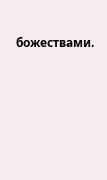божествами.